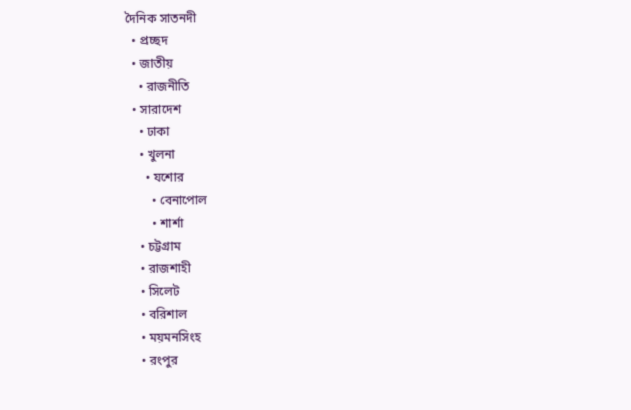দৈনিক সাতনদী
  • প্রচ্ছদ
  • জাতীয়
    • রাজনীতি
  • সারাদেশ
    • ঢাকা
    • খুলনা
      • যশোর
        • বেনাপোল
        • শার্শা
    • চট্টগ্রাম
    • রাজশাহী
    • সিলেট
    • বরিশাল
    • ময়মনসিংহ
    • রংপুর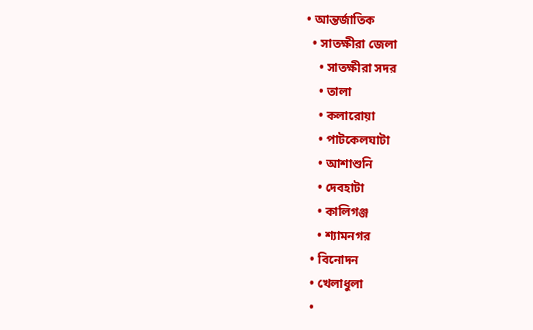• আন্তর্জাতিক
  • সাতক্ষীরা জেলা
    • সাতক্ষীরা সদর
    • তালা
    • কলারোয়া
    • পাটকেলঘাটা
    • আশাশুনি
    • দেবহাটা
    • কালিগঞ্জ
    • শ্যামনগর
  • বিনোদন
  • খেলাধুলা
  •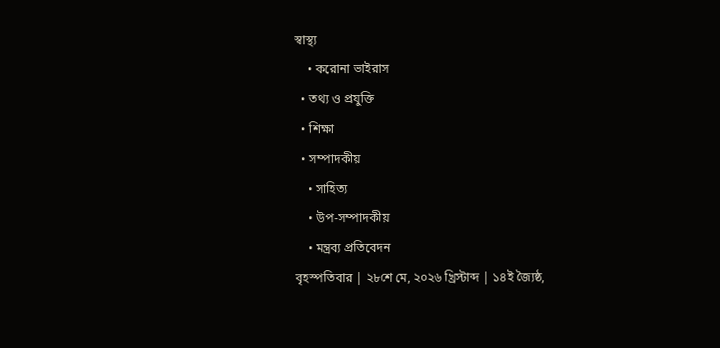স্বাস্থ্য
    • করোনা ভাইরাস
  • তথ্য ও প্রযুক্তি
  • শিক্ষা
  • সম্পাদকীয়
    • সাহিত্য
    • উপ-সম্পাদকীয়
    • মন্ত্রব্য প্রতিবেদন
বৃহস্পতিবার | ২৮শে মে, ২০২৬ খ্রিস্টাব্দ | ১৪ই জ্যৈষ্ঠ,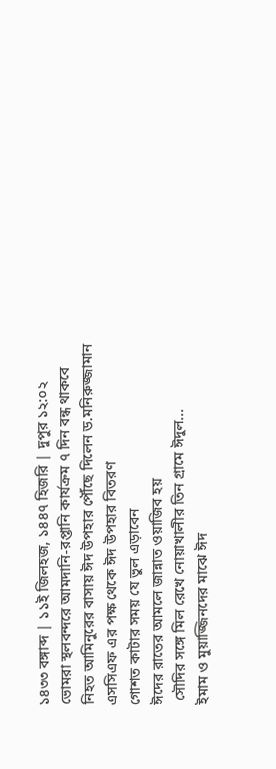১৪৩৩ বঙ্গাব্দ | ১১ই জিলহজ, ১৪৪৭ হিজরি | দুপুর ১২:০২
ভোমরা স্থলবন্দরে আমদানি-রপ্তানি কার্যক্রম ৭ দিন বন্ধ থাকবে
নিহত আমিনুরের বাসায় ঈদ উপহার পৌঁছে দিলেন ড.মনিরুজ্জামান
এসসিএফ এর পক্ষ থেকে ঈদ উপহার বিতরণ
গোশত কাটার সময় যে ভুল এড়াবেন
ঈদের রাতের আমলে জান্নাত ওয়াজিব হয়
 সৌদির সঙ্গে মিল রেখে নোয়াখালীর তিন গ্রামে ঈদুল...
ইমাম ও মুয়াজ্জিনদের মাঝে ঈদ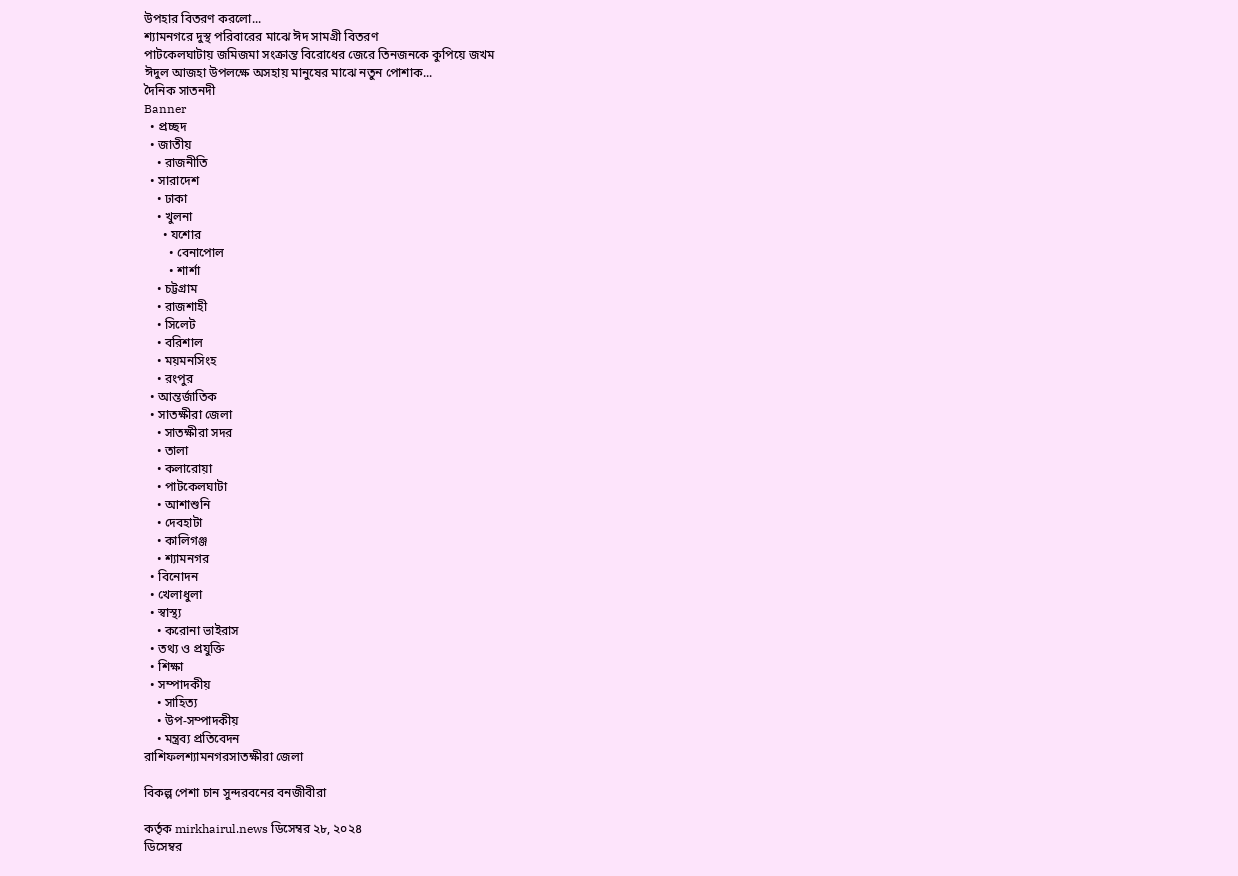উপহার বিতরণ করলো...
শ্যামনগরে দুস্থ পরিবারের মাঝে ঈদ সামগ্রী বিতরণ
পাটকেলঘাটায় জমিজমা সংক্রান্ত বিরোধের জেরে তিনজনকে কুপিয়ে জখম
ঈদুল আজহা উপলক্ষে অসহায় মানুষের মাঝে নতুন পোশাক...
দৈনিক সাতনদী
Banner
  • প্রচ্ছদ
  • জাতীয়
    • রাজনীতি
  • সারাদেশ
    • ঢাকা
    • খুলনা
      • যশোর
        • বেনাপোল
        • শার্শা
    • চট্টগ্রাম
    • রাজশাহী
    • সিলেট
    • বরিশাল
    • ময়মনসিংহ
    • রংপুর
  • আন্তর্জাতিক
  • সাতক্ষীরা জেলা
    • সাতক্ষীরা সদর
    • তালা
    • কলারোয়া
    • পাটকেলঘাটা
    • আশাশুনি
    • দেবহাটা
    • কালিগঞ্জ
    • শ্যামনগর
  • বিনোদন
  • খেলাধুলা
  • স্বাস্থ্য
    • করোনা ভাইরাস
  • তথ্য ও প্রযুক্তি
  • শিক্ষা
  • সম্পাদকীয়
    • সাহিত্য
    • উপ-সম্পাদকীয়
    • মন্ত্রব্য প্রতিবেদন
রাশিফলশ্যামনগরসাতক্ষীরা জেলা

বিকল্প পেশা চান সুন্দরবনের বনজীবীরা

কর্তৃক mirkhairul.news ডিসেম্বর ২৮, ২০২৪
ডিসেম্বর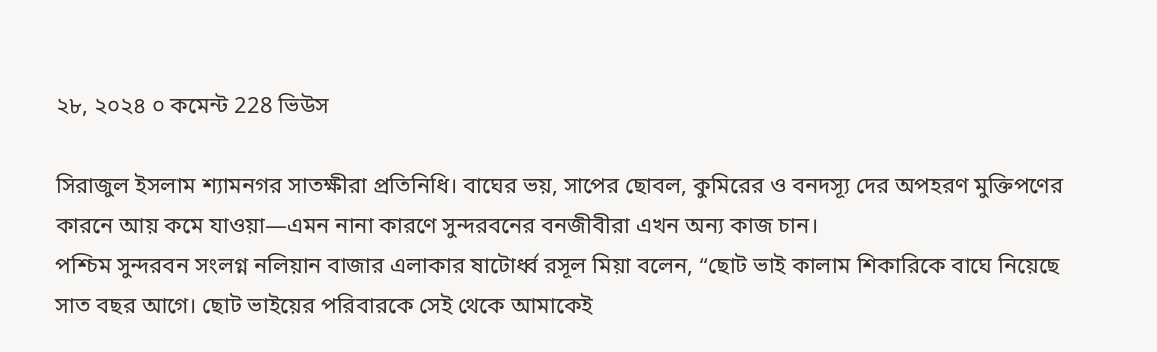২৮, ২০২৪ ০ কমেন্ট 228 ভিউস

সিরাজুল ইসলাম শ্যামনগর সাতক্ষীরা প্রতিনিধি। বাঘের ভয়, সাপের ছোবল, কুমিরের ও বনদস্যূ দের অপহরণ মুক্তিপণের কারনে আয় কমে যাওয়া—এমন নানা কারণে সুন্দরবনের বনজীবীরা এখন অন্য কাজ চান।
পশ্চিম সুন্দরবন সংলগ্ন নলিয়ান বাজার এলাকার ষাটোর্ধ্ব রসূল মিয়া বলেন, “ছোট ভাই কালাম শিকারিকে বাঘে নিয়েছে সাত বছর আগে। ছোট ভাইয়ের পরিবারকে সেই থেকে আমাকেই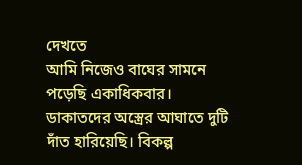দেখতে
আমি নিজেও বাঘের সামনে পড়েছি একাধিকবার। ডাকাতদের অস্ত্রের আঘাতে দুটি দাঁত হারিয়েছি। বিকল্প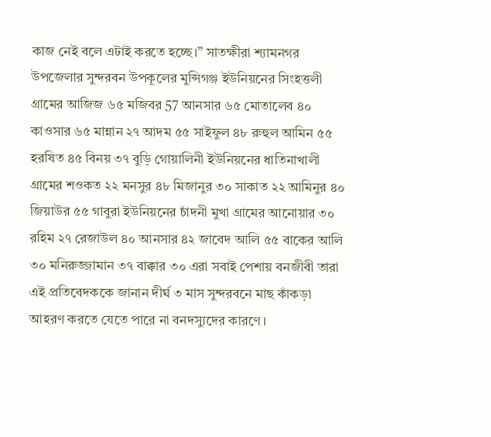কাজ নেই বলে এটাই করতে হচ্ছে।” সাতক্ষীরা শ্যামনগর উপজেলার সুন্দরবন উপকূলের মুন্সিগঞ্জ ইউনিয়নের সিংহত্তলী গ্রামের আজিজ ৬৫ মজিবর 57 আনসার ৬৫ মোতালেব ৪০ কাওসার ৬৫ মান্নান ২৭ আদম ৫৫ সাইফুল ৪৮ রুহুল আমিন ৫৫ হরষিত ৪৫ বিনয় ৩৭ বুড়ি গোয়ালিনী ইউনিয়নের ধাতিনাখালী গ্রামের শওকত ২২ মনসুর ৪৮ মিজানুর ৩০ সাকাত ২২ আমিনুর ৪০ জিয়াউর ৫৫ গাবুরা ইউনিয়নের চাঁদনী মুখা গ্রামের আনোয়ার ৩০ রহিম ২৭ রেজাউল ৪০ আনসার ৪২ জাবেদ আলি ৫৫ বাকের আলি ৩০ মনিরুজ্জামান ৩৭ বাক্কার ৩০ এরা সবাই পেশায় বনজীবী তারা এই প্রতিবেদককে জানান দীর্ঘ ৩ মাস সুন্দরবনে মাছ কাঁকড়া আহরণ করতে যেতে পারে না বনদস্যুদের কারণে।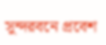সুন্দরবনে প্রবেশ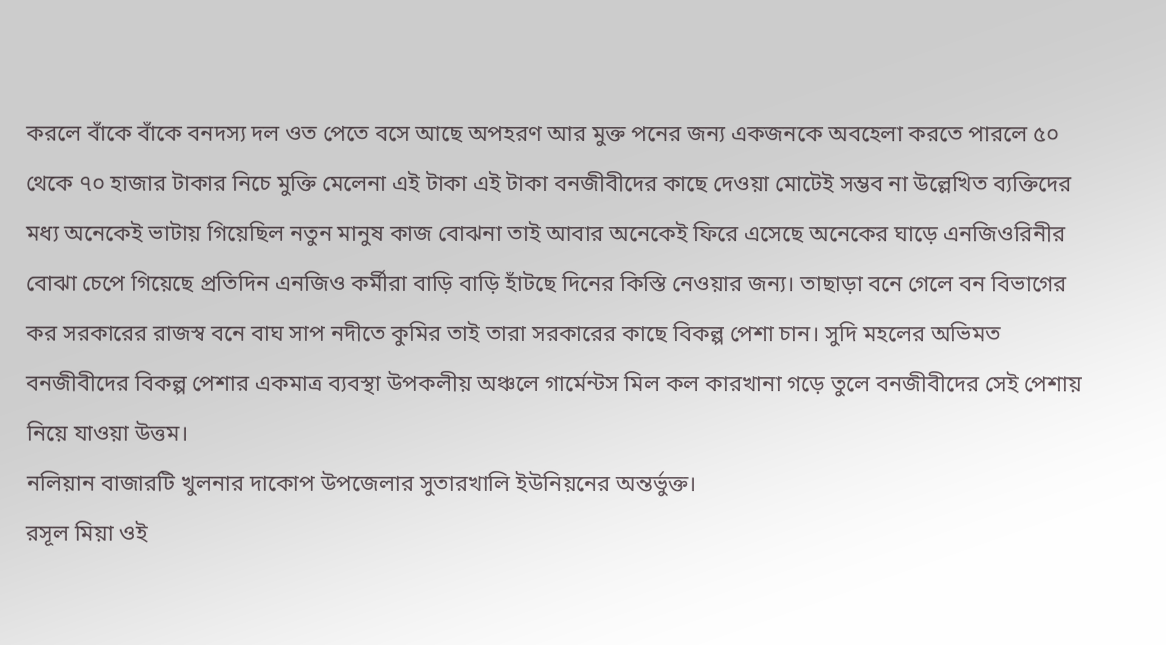করলে বাঁকে বাঁকে বনদস্য দল ওত পেতে বসে আছে অপহরণ আর মুক্ত পনের জন্য একজনকে অবহেলা করতে পারলে ৫০ থেকে ৭০ হাজার টাকার নিচে মুক্তি মেলেনা এই টাকা এই টাকা বনজীবীদের কাছে দেওয়া মোটেই সম্ভব না উল্লেখিত ব্যক্তিদের মধ্য অনেকেই ভাটায় গিয়েছিল নতুন মানুষ কাজ বোঝনা তাই আবার অনেকেই ফিরে এসেছে অনেকের ঘাড়ে এনজিওরিনীর বোঝা চেপে গিয়েছে প্রতিদিন এনজিও কর্মীরা বাড়ি বাড়ি হাঁটছে দিনের কিস্তি নেওয়ার জন্য। তাছাড়া বনে গেলে বন বিভাগের কর সরকারের রাজস্ব বনে বাঘ সাপ নদীতে কুমির তাই তারা সরকারের কাছে বিকল্প পেশা চান। সুদি মহলের অভিমত বনজীবীদের বিকল্প পেশার একমাত্র ব্যবস্থা উপকলীয় অঞ্চলে গার্মেন্টস মিল কল কারখানা গড়ে তুলে বনজীবীদের সেই পেশায় নিয়ে যাওয়া উত্তম।
নলিয়ান বাজারটি খুলনার দাকোপ উপজেলার সুতারখালি ইউনিয়নের অন্তর্ভুক্ত।
রসূল মিয়া ওই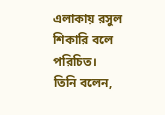এলাকায় রসুল শিকারি বলে পরিচিত।
তিনি বলেন,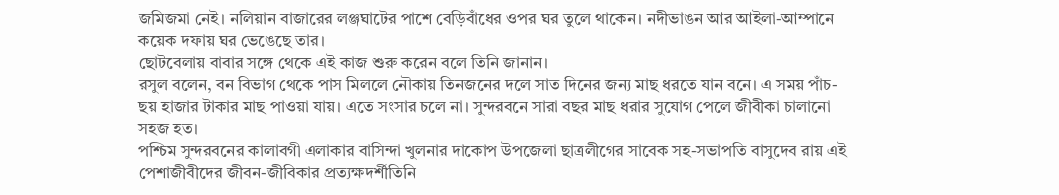জমিজমা নেই। নলিয়ান বাজারের লঞ্জঘাটের পাশে বেড়িবাঁধের ওপর ঘর তুলে থাকেন। নদীভাঙন আর আইলা-আম্পানে কয়েক দফায় ঘর ভেঙেছে তার।
ছোটবেলায় বাবার সঙ্গে থেকে এই কাজ শুরু করেন বলে তিনি জানান।
রসুল বলেন, বন বিভাগ থেকে পাস মিললে নৌকায় তিনজনের দলে সাত দিনের জন্য মাছ ধরতে যান বনে। এ সময় পাঁচ-ছয় হাজার টাকার মাছ পাওয়া যায়। এতে সংসার চলে না। সুন্দরবনে সারা বছর মাছ ধরার সুযোগ পেলে জীবীকা চালানো সহজ হত।
পশ্চিম সুন্দরবনের কালাবগী এলাকার বাসিন্দা খুলনার দাকোপ উপজেলা ছাত্রলীগের সাবেক সহ-সভাপতি বাসুদেব রায় এই পেশাজীবীদের জীবন-জীবিকার প্রত্যক্ষদর্শীতিনি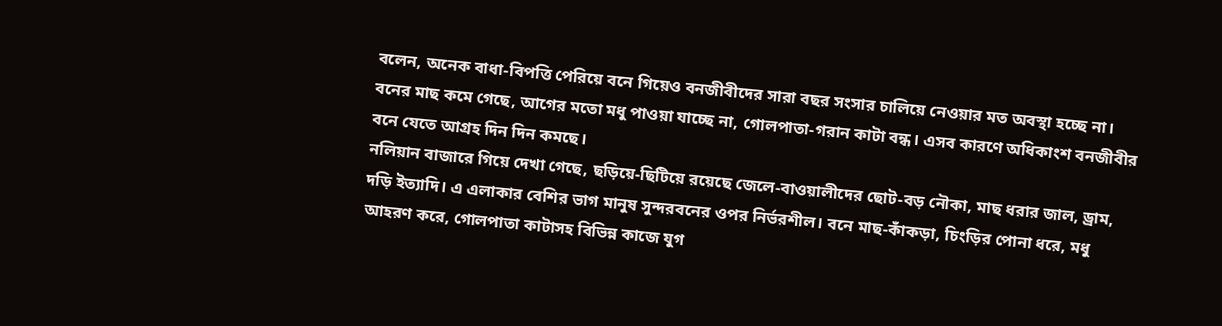বলেন, অনেক বাধা-বিপত্তি পেরিয়ে বনে গিয়েও বনজীবীদের সারা বছর সংসার চালিয়ে নেওয়ার মত অবস্থা হচ্ছে না। বনের মাছ কমে গেছে, আগের মতো মধু পাওয়া যাচ্ছে না, গোলপাতা-গরান কাটা বন্ধ। এসব কারণে অধিকাংশ বনজীবীর বনে যেতে আগ্রহ দিন দিন কমছে।
নলিয়ান বাজারে গিয়ে দেখা গেছে, ছড়িয়ে-ছিটিয়ে রয়েছে জেলে-বাওয়ালীদের ছোট-বড় নৌকা, মাছ ধরার জাল, ড্রাম, দড়ি ইত্যাদি। এ এলাকার বেশির ভাগ মানুষ সুন্দরবনের ওপর নির্ভরশীল। বনে মাছ-কাঁকড়া, চিংড়ির পোনা ধরে, মধু আহরণ করে, গোলপাতা কাটাসহ বিভিন্ন কাজে যুগ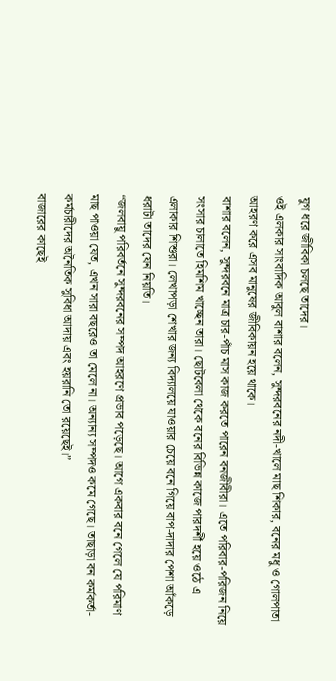যুগ ধরে জীবিকা চলছে তাদের।
ওই এলকার সাংবাদিক আবুল বাশার বলেন, সুন্দরবনের নদী-খালে মাছ শিকার, বনের মধু ও গোলপাতা আহরণ করে এসব মানুষের জীবিকায়ন হয়ে থাকে।
বাশার বলেন, সুন্দরবনে মাত্র চার-পাঁচ মাস কাজ করতে পারেন বনজীবীরা। এতে পরিবার-পরিজন নিয়ে সংসার চালাতে হিমশিম খাচ্ছেন তারা। ছোটবেলা থেকে বনের বিভিন্ন কাজে পারদর্শী হয়ে ওঠে এ এলাকার শিশুরা। লেখাপড়া শেখার জন্য বিদ্যালয়ে যাওয়ার চেয়ে বনে গিয়ে বাপ-দাদার পেশা আঁকড়ে ধরাটা তাদের যেন নিয়তি।
“জলবায়ু পরিবর্তনে সুন্দরবনের সম্পদ আহরণে প্রভাব পড়েছে। আগে একবার বনে গেলে যে পরিমাণ মাছ পাওয়া যেত, এখন সারা বছরেও তা মেলে না। অন্যান্য সম্পদও কমে গেছে। তাছাড়া বন কর্মকর্তা-কর্মচারীদের অনৈতিক সুবিধা আদায় এবং হয়রানি তো রয়েছেই।”
বাজারের কাছেই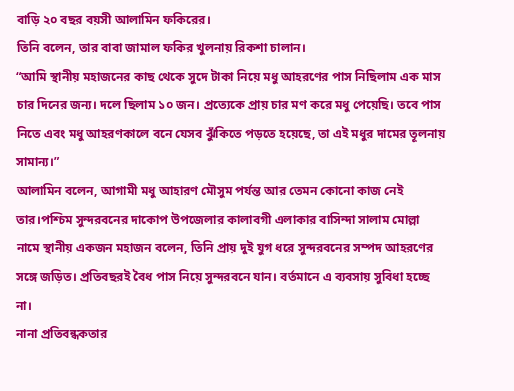বাড়ি ২০ বছর বয়সী আলামিন ফকিরের।
তিনি বলেন, তার বাবা জামাল ফকির খুলনায় রিকশা চালান।
“আমি স্থানীয় মহাজনের কাছ থেকে সুদে টাকা নিয়ে মধু আহরণের পাস নিছিলাম এক মাস চার দিনের জন্য। দলে ছিলাম ১০ জন। প্রত্যেকে প্রায় চার মণ করে মধু পেয়েছি। তবে পাস নিতে এবং মধু আহরণকালে বনে যেসব ঝুঁকিতে পড়তে হয়েছে, তা এই মধুর দামের তূলনায় সামান্য।”
আলামিন বলেন, আগামী মধু আহারণ মৌসুম পর্যন্ত আর তেমন কোনো কাজ নেই তার।পশ্চিম সুন্দরবনের দাকোপ উপজেলার কালাবগী এলাকার বাসিন্দা সালাম মোল্লা নামে স্থানীয় একজন মহাজন বলেন, তিনি প্রায় দুই যুগ ধরে সুন্দরবনের সম্পদ আহরণের সঙ্গে জড়িত। প্রতিবছরই বৈধ পাস নিয়ে সুন্দরবনে যান। বর্তমানে এ ব্যবসায় সুবিধা হচ্ছে না।
নানা প্রতিবন্ধকতার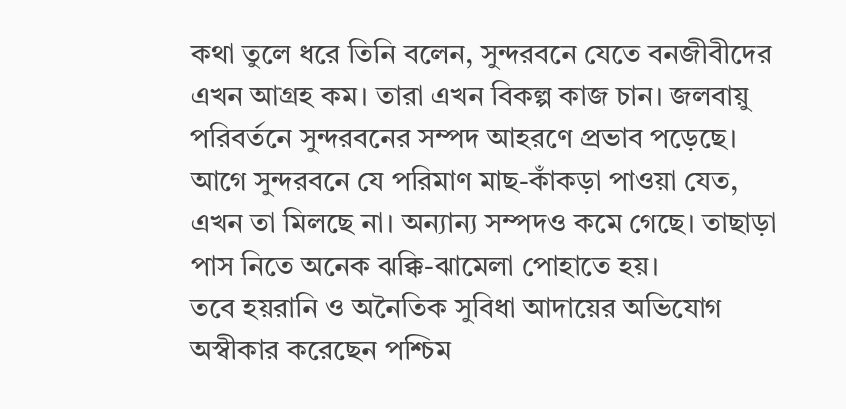কথা তুলে ধরে তিনি বলেন, সুন্দরবনে যেতে বনজীবীদের এখন আগ্রহ কম। তারা এখন বিকল্প কাজ চান। জলবায়ু পরিবর্তনে সুন্দরবনের সম্পদ আহরণে প্রভাব পড়েছে। আগে সুন্দরবনে যে পরিমাণ মাছ-কাঁকড়া পাওয়া যেত, এখন তা মিলছে না। অন্যান্য সম্পদও কমে গেছে। তাছাড়া পাস নিতে অনেক ঝক্কি-ঝামেলা পোহাতে হয়।
তবে হয়রানি ও অনৈতিক সুবিধা আদায়ের অভিযোগ অস্বীকার করেছেন পশ্চিম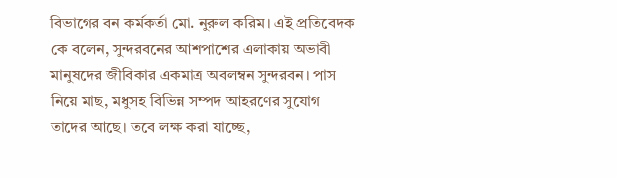বিভাগের বন কর্মকর্তা মো. নুরুল করিম। এই প্রতিবেদক কে বলেন, সুন্দরবনের আশপাশের এলাকায় অভাবী মানুষদের জীবিকার একমাত্র অবলম্বন সুন্দরবন। পাস নিয়ে মাছ, মধুসহ বিভিন্ন সম্পদ আহরণের সুযোগ তাদের আছে। তবে লক্ষ করা যাচ্ছে,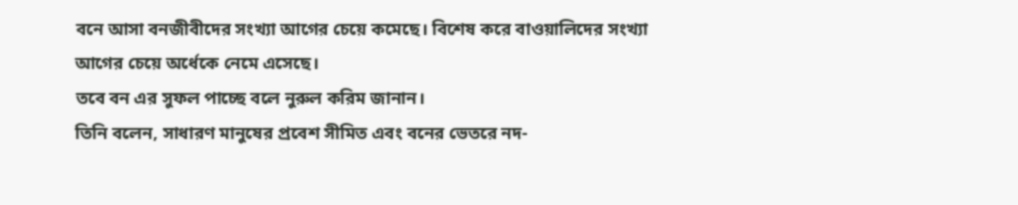বনে আসা বনজীবীদের সংখ্যা আগের চেয়ে কমেছে। বিশেষ করে বাওয়ালিদের সংখ্যা আগের চেয়ে অর্ধেকে নেমে এসেছে।
তবে বন এর সুফল পাচ্ছে বলে নুরুল করিম জানান।
তিনি বলেন, সাধারণ মানুষের প্রবেশ সীমিত এবং বনের ভেতরে নদ-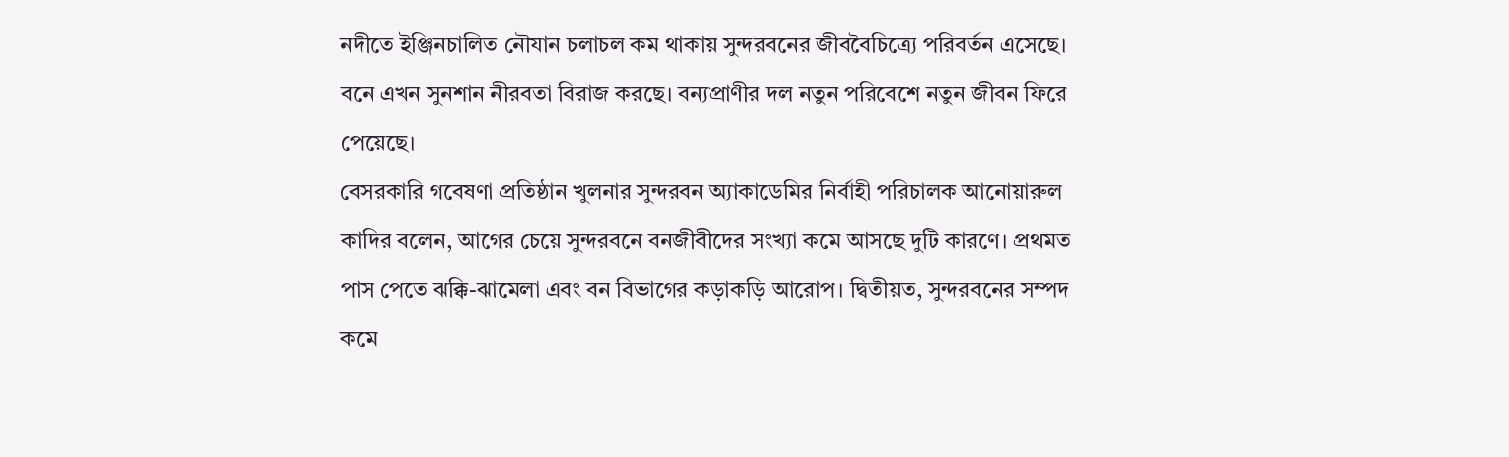নদীতে ইঞ্জিনচালিত নৌযান চলাচল কম থাকায় সুন্দরবনের জীববৈচিত্র্যে পরিবর্তন এসেছে। বনে এখন সুনশান নীরবতা বিরাজ করছে। বন্যপ্রাণীর দল নতুন পরিবেশে নতুন জীবন ফিরে পেয়েছে।
বেসরকারি গবেষণা প্রতিষ্ঠান খুলনার সুন্দরবন অ্যাকাডেমির নির্বাহী পরিচালক আনোয়ারুল কাদির বলেন, আগের চেয়ে সুন্দরবনে বনজীবীদের সংখ্যা কমে আসছে দুটি কারণে। প্রথমত পাস পেতে ঝক্কি-ঝামেলা এবং বন বিভাগের কড়াকড়ি আরোপ। দ্বিতীয়ত, সুন্দরবনের সম্পদ কমে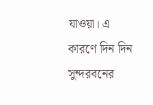যাওয়া। এ কারণে দিন দিন সুন্দরবনের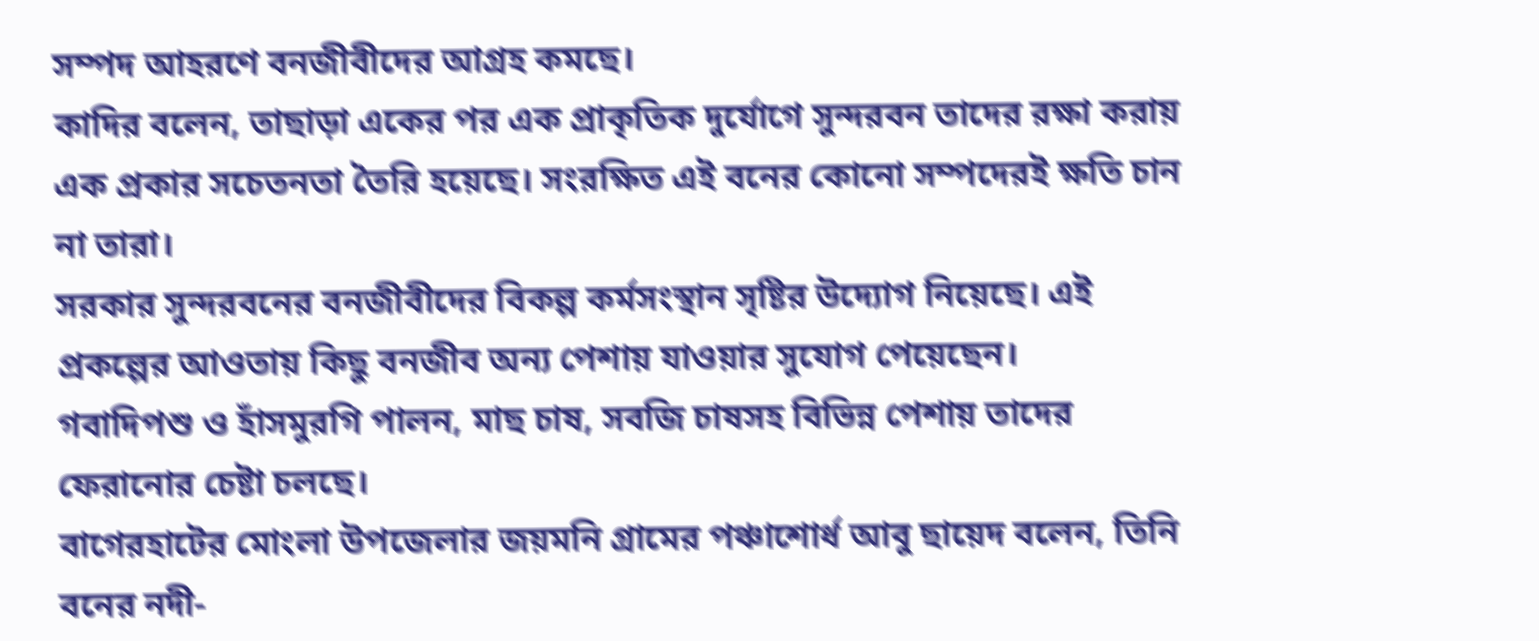সম্পদ আহরণে বনজীবীদের আগ্রহ কমছে।
কাদির বলেন, তাছাড়া একের পর এক প্রাকৃতিক দুর্যোগে সুন্দরবন তাদের রক্ষা করায় এক প্রকার সচেতনতা তৈরি হয়েছে। সংরক্ষিত এই বনের কোনো সম্পদেরই ক্ষতি চান না তারা।
সরকার সুন্দরবনের বনজীবীদের বিকল্প কর্মসংস্থান সৃষ্টির উদ্যোগ নিয়েছে। এই প্রকল্পের আওতায় কিছু বনজীব অন্য পেশায় যাওয়ার সুযোগ পেয়েছেন।
গবাদিপশু ও হাঁসমুরগি পালন, মাছ চাষ, সবজি চাষসহ বিভিন্ন পেশায় তাদের ফেরানোর চেষ্টা চলছে।
বাগেরহাটের মোংলা উপজেলার জয়মনি গ্রামের পঞ্চাশোর্ধ আবু ছায়েদ বলেন, তিনি বনের নদী-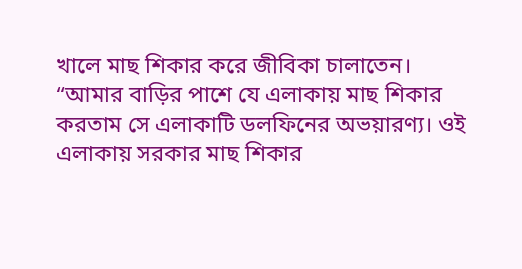খালে মাছ শিকার করে জীবিকা চালাতেন।
“আমার বাড়ির পাশে যে এলাকায় মাছ শিকার করতাম সে এলাকাটি ডলফিনের অভয়ারণ্য। ওই এলাকায় সরকার মাছ শিকার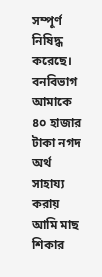সম্পূর্ণ নিষিদ্ধ করেছে। বনবিভাগ আমাকে ৪০ হাজার টাকা নগদ অর্থ সাহায্য করায় আমি মাছ শিকার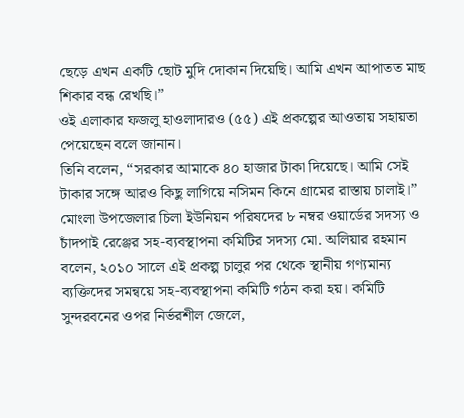ছেড়ে এখন একটি ছোট মুদি দোকান দিয়েছি। আমি এখন আপাতত মাছ শিকার বন্ধ রেখছি।”
ওই এলাকার ফজলু হাওলাদারও (৫৫) এই প্রকল্পের আওতায় সহায়তা পেয়েছেন বলে জানান।
তিনি বলেন, “সরকার আমাকে ৪০ হাজার টাকা দিয়েছে। আমি সেই টাকার সঙ্গে আরও কিছু লাগিয়ে নসিমন কিনে গ্রামের রাস্তায় চালাই।”
মোংলা উপজেলার চিলা ইউনিয়ন পরিষদের ৮ নম্বর ওয়ার্ডের সদস্য ও চাঁদপাই রেঞ্জের সহ-ব্যবস্থাপনা কমিটির সদস্য মো. অলিয়ার রহমান বলেন, ২০১০ সালে এই প্রকল্প চালুর পর থেকে স্থানীয় গণ্যমান্য ব্যক্তিদের সমন্বয়ে সহ-ব্যবস্থাপনা কমিটি গঠন করা হয়। কমিটি সুন্দরবনের ওপর নির্ভরশীল জেলে,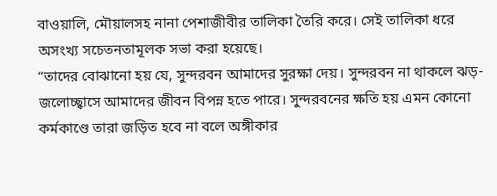বাওয়ালি, মৌয়ালসহ নানা পেশাজীবীর তালিকা তৈরি করে। সেই তালিকা ধরে অসংখ্য সচেতনতামূলক সভা করা হয়েছে।
“তাদের বোঝানো হয় যে, সুন্দরবন আমাদের সুরক্ষা দেয়। সুন্দরবন না থাকলে ঝড়-জলোচ্ছ্বাসে আমাদের জীবন বিপন্ন হতে পারে। সুন্দরবনের ক্ষতি হয় এমন কোনো কর্মকাণ্ডে তারা জড়িত হবে না বলে অঙ্গীকার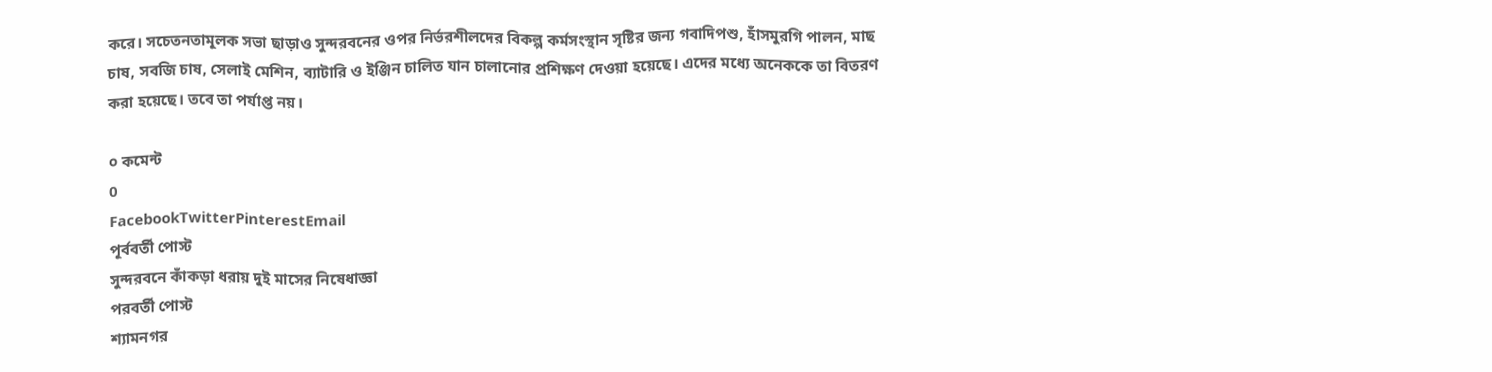করে। সচেতনতামূলক সভা ছাড়াও সুন্দরবনের ওপর নির্ভরশীলদের বিকল্প কর্মসংস্থান সৃষ্টির জন্য গবাদিপশু, হাঁসমুরগি পালন, মাছ চাষ, সবজি চাষ, সেলাই মেশিন, ব্যাটারি ও ইঞ্জিন চালিত যান চালানোর প্রশিক্ষণ দেওয়া হয়েছে। এদের মধ্যে অনেককে তা বিতরণ করা হয়েছে। তবে তা পর্যাপ্ত নয়।

০ কমেন্ট
0
FacebookTwitterPinterestEmail
পূর্ববর্তী পোস্ট
সুন্দরবনে কাঁকড়া ধরায় দুই মাসের নিষেধাজ্ঞা
পরবর্তী পোস্ট
শ্যামনগর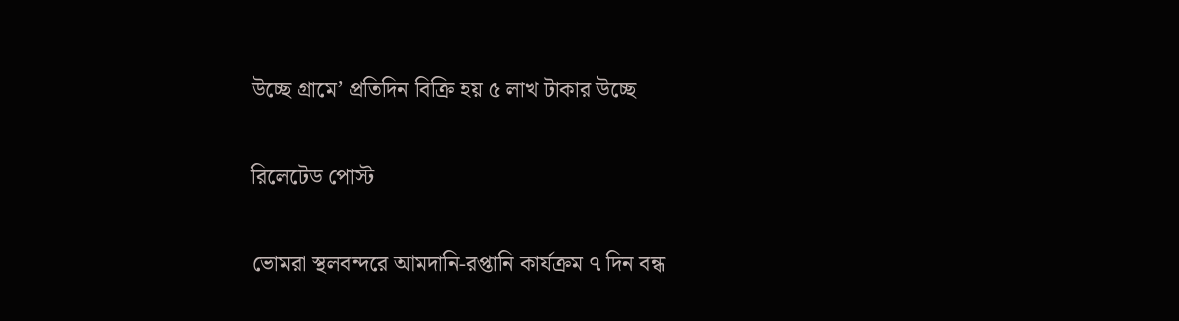উচ্ছে গ্রামে’ প্রতিদিন বিক্রি হয় ৫ লাখ টাকার উচ্ছে

রিলেটেড পোস্ট

ভোমরা স্থলবন্দরে আমদানি-রপ্তানি কার্যক্রম ৭ দিন বন্ধ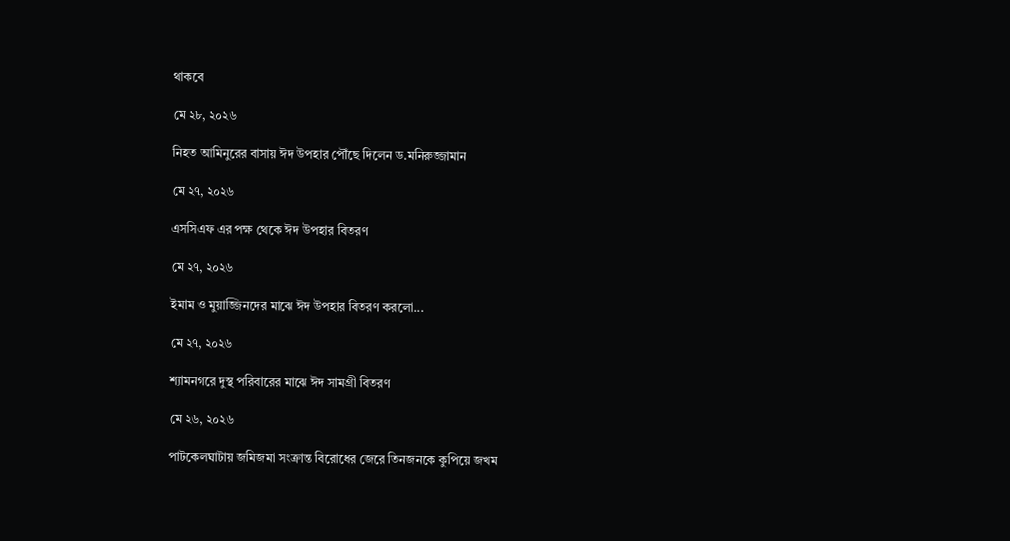থাকবে

মে ২৮, ২০২৬

নিহত আমিনুরের বাসায় ঈদ উপহার পৌঁছে দিলেন ড.মনিরুজ্জামান

মে ২৭, ২০২৬

এসসিএফ এর পক্ষ থেকে ঈদ উপহার বিতরণ

মে ২৭, ২০২৬

ইমাম ও মুয়াজ্জিনদের মাঝে ঈদ উপহার বিতরণ করলো...

মে ২৭, ২০২৬

শ্যামনগরে দুস্থ পরিবারের মাঝে ঈদ সামগ্রী বিতরণ

মে ২৬, ২০২৬

পাটকেলঘাটায় জমিজমা সংক্রান্ত বিরোধের জেরে তিনজনকে কুপিয়ে জখম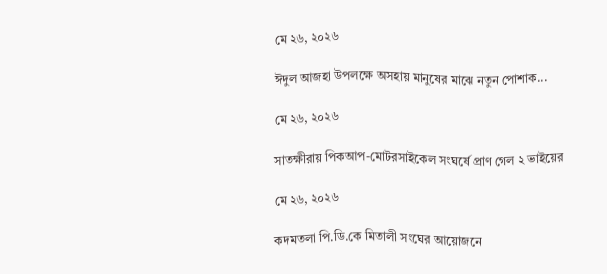মে ২৬, ২০২৬

ঈদুল আজহা উপলক্ষে অসহায় মানুষের মাঝে নতুন পোশাক...

মে ২৬, ২০২৬

সাতক্ষীরায় পিকআপ-মোটরসাইকেল সংঘর্ষে প্রাণ গেল ২ ভাইয়ের

মে ২৬, ২০২৬

কদমতলা পি.ডি.কে মিতালী সংঘের আয়োজনে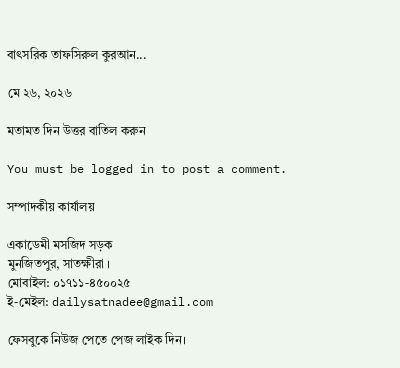বাৎসরিক তাফসিরুল কুরআন...

মে ২৬, ২০২৬

মতামত দিন উত্তর বাতিল করুন

You must be logged in to post a comment.

সম্পাদকীয় কার্যালয়

একাডেমী মসজিদ সড়ক
মুনজিতপুর, সাতক্ষীরা ।
মোবাইল: ০১৭১১-৪৫০০২৫
ই-মেইল: dailysatnadee@gmail.com

ফেসবুকে নিউজ পেতে পেজ লাইক দিন।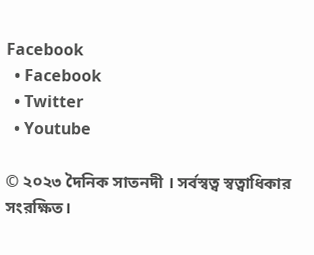Facebook
  • Facebook
  • Twitter
  • Youtube

© ২০২৩ দৈনিক সাতনদী । সর্বস্বত্ব স্বত্বাধিকার সংরক্ষিত।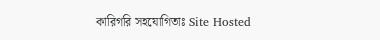কারিগরি সহযোগিতাঃ Site Hosted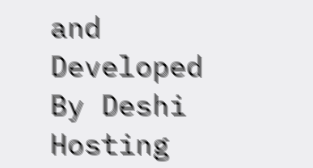and Developed By Deshi Hosting